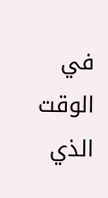في الوقت الذي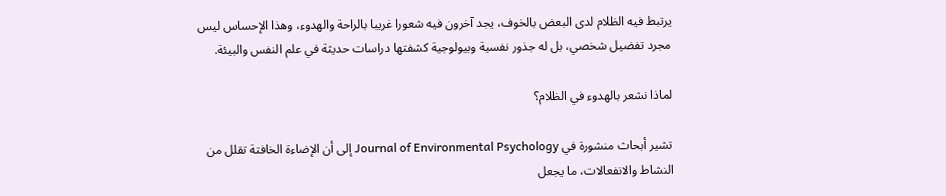يرتبط فيه الظلام لدى البعض بالخوف، يجد آخرون فيه شعورا غريبا بالراحة والهدوء، وهذا الإحساس ليس مجرد تفضيل شخصي، بل له جذور نفسية وبيولوجية كشفتها دراسات حديثة في علم النفس والبيئة.

لماذا نشعر بالهدوء في الظلام؟

تشير أبحاث منشورة في Journal of Environmental Psychology إلى أن الإضاءة الخافتة تقلل من النشاط والانفعالات، ما يجعل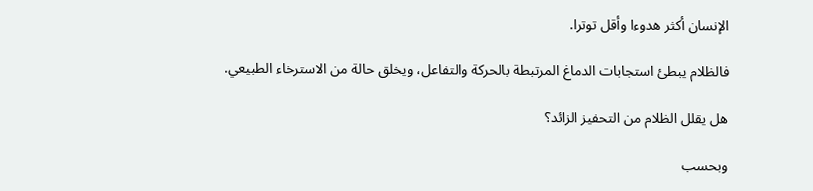الإنسان أكثر هدوءا وأقل توترا.

فالظلام يبطئ استجابات الدماغ المرتبطة بالحركة والتفاعل، ويخلق حالة من الاسترخاء الطبيعي.

هل يقلل الظلام من التحفيز الزائد؟

وبحسب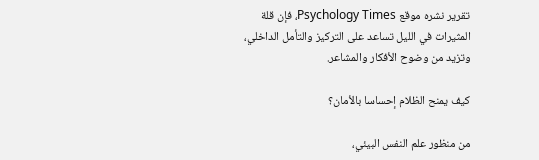تقرير نشره موقع Psychology Times، فإن قلة المثيرات في الليل تساعد على التركيز والتأمل الداخلي، وتزيد من وضوح الأفكار والمشاعر.

كيف يمنح الظلام إحساسا بالأمان؟

من منظور علم النفس البيئي،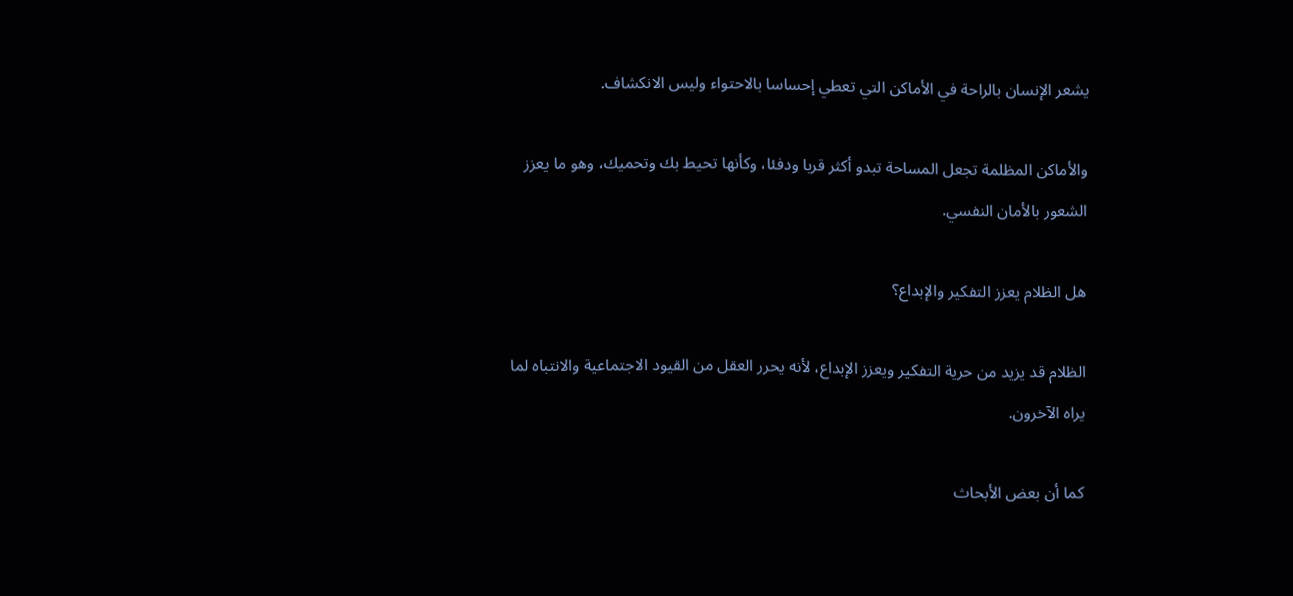يشعر الإنسان بالراحة في الأماكن التي تعطي إحساسا بالاحتواء وليس الانكشاف.

والأماكن المظلمة تجعل المساحة تبدو أكثر قربا ودفئا، وكأنها تحيط بك وتحميك، وهو ما يعزز الشعور بالأمان النفسي.

هل الظلام يعزز التفكير والإبداع؟

الظلام قد يزيد من حرية التفكير ويعزز الإبداع، لأنه يحرر العقل من القيود الاجتماعية والانتباه لما يراه الآخرون.

كما أن بعض الأبحاث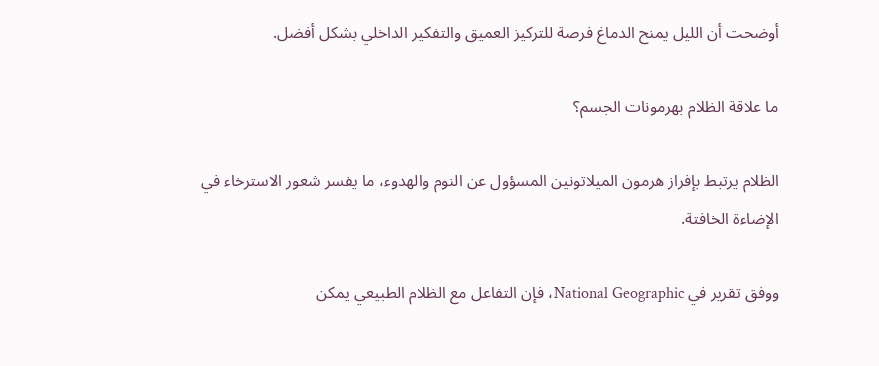أوضحت أن الليل يمنح الدماغ فرصة للتركيز العميق والتفكير الداخلي بشكل أفضل.

ما علاقة الظلام بهرمونات الجسم؟

الظلام يرتبط بإفراز هرمون الميلاتونين المسؤول عن النوم والهدوء، ما يفسر شعور الاسترخاء في الإضاءة الخافتة.

ووفق تقرير في National Geographic، فإن التفاعل مع الظلام الطبيعي يمكن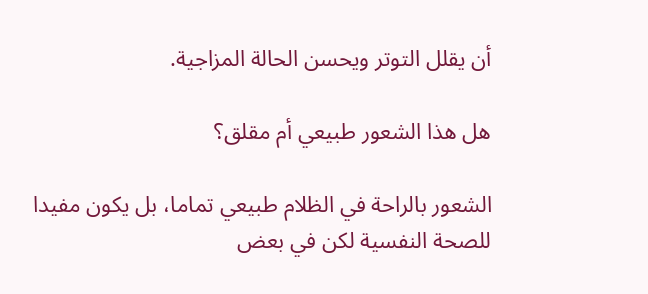أن يقلل التوتر ويحسن الحالة المزاجية.

هل هذا الشعور طبيعي أم مقلق؟

الشعور بالراحة في الظلام طبيعي تماما، بل يكون مفيدا للصحة النفسية لكن في بعض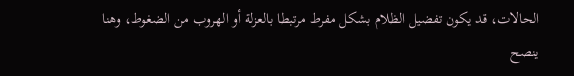الحالات، قد يكون تفضيل الظلام بشكل مفرط مرتبطا بالعزلة أو الهروب من الضغوط، وهنا ينصح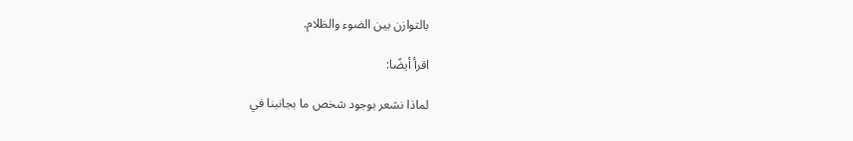بالتوازن بين الضوء والظلام.

اقرأ أيضًا:

لماذا نشعر بوجود شخص ما بجانبنا في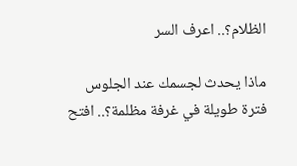الظلام؟.. اعرف السر

ماذا يحدث لجسمك عند الجلوس فترة طويلة في غرفة مظلمة؟.. افتح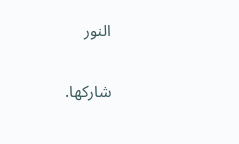النور

شاركها.